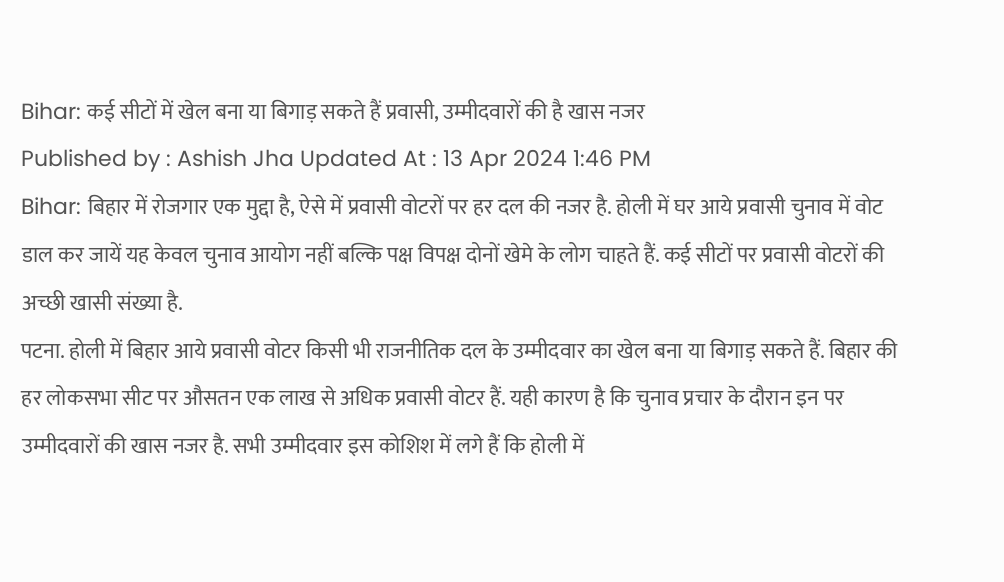Bihar: कई सीटों में खेल बना या बिगाड़ सकते हैं प्रवासी, उम्मीदवारों की है खास नजर
Published by : Ashish Jha Updated At : 13 Apr 2024 1:46 PM
Bihar: बिहार में रोजगार एक मुद्दा है, ऐसे में प्रवासी वोटरों पर हर दल की नजर है. होली में घर आये प्रवासी चुनाव में वोट डाल कर जायें यह केवल चुनाव आयोग नहीं बल्कि पक्ष विपक्ष दोनों खेमे के लोग चाहते हैं. कई सीटों पर प्रवासी वोटरों की अच्छी खासी संख्या है.
पटना. होली में बिहार आये प्रवासी वोटर किसी भी राजनीतिक दल के उम्मीदवार का खेल बना या बिगाड़ सकते हैं. बिहार की हर लोकसभा सीट पर औसतन एक लाख से अधिक प्रवासी वोटर हैं. यही कारण है कि चुनाव प्रचार के दौरान इन पर उम्मीदवारों की खास नजर है. सभी उम्मीदवार इस कोशिश में लगे हैं कि होली में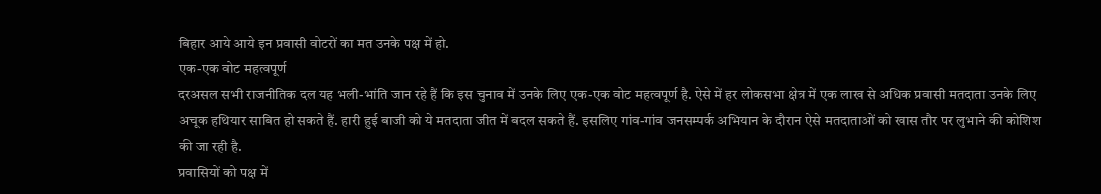बिहार आये आये इन प्रवासी वोटरों का मत उनके पक्ष में हो.
एक-एक वोट महत्वपूर्ण
दरअसल सभी राजनीतिक दल यह भली-भांति जान रहे हैं कि इस चुनाव में उनके लिए एक-एक वोट महत्वपूर्ण है. ऐसे में हर लोकसभा क्षेत्र में एक लाख से अधिक प्रवासी मतदाता उनके लिए अचूक हथियार साबित हो सकते हैं. हारी हुई बाजी को ये मतदाता जीत में बदल सकते हैं. इसलिए गांव-गांव जनसम्पर्क अभियान के दौरान ऐसे मतदाताओं को खास तौर पर लुभाने की कोशिश की जा रही है.
प्रवासियों को पक्ष में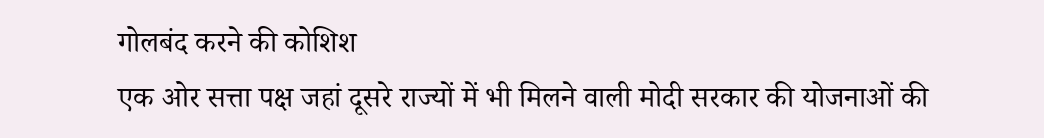गोलबंद करने की कोशिश
एक ओर सत्ता पक्ष जहां दूसरे राज्यों में भी मिलने वाली मोदी सरकार की योजनाओं की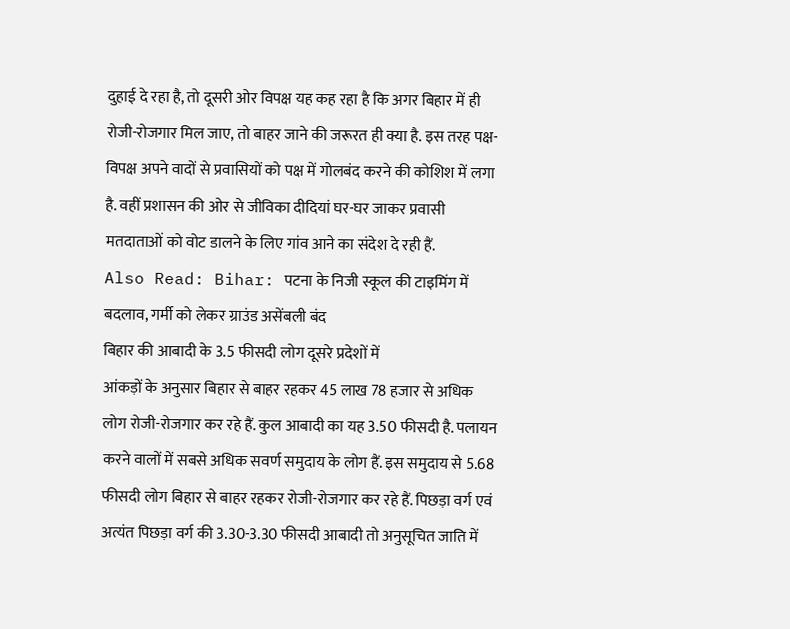दुहाई दे रहा है, तो दूसरी ओर विपक्ष यह कह रहा है कि अगर बिहार में ही रोजी-रोजगार मिल जाए, तो बाहर जाने की जरूरत ही क्या है. इस तरह पक्ष- विपक्ष अपने वादों से प्रवासियों को पक्ष में गोलबंद करने की कोशिश में लगा है. वहीं प्रशासन की ओर से जीविका दीदियां घर-घर जाकर प्रवासी मतदाताओं को वोट डालने के लिए गांव आने का संदेश दे रही हैं.
Also Read: Bihar: पटना के निजी स्कूल की टाइमिंग में बदलाव, गर्मी को लेकर ग्राउंड असेंबली बंद
बिहार की आबादी के 3.5 फीसदी लोग दूसरे प्रदेशों में
आंकड़ों के अनुसार बिहार से बाहर रहकर 45 लाख 78 हजार से अधिक लोग रोजी-रोजगार कर रहे हैं. कुल आबादी का यह 3.50 फीसदी है. पलायन करने वालों में सबसे अधिक सवर्ण समुदाय के लोग हैं. इस समुदाय से 5.68 फीसदी लोग बिहार से बाहर रहकर रोजी-रोजगार कर रहे हैं. पिछड़ा वर्ग एवं अत्यंत पिछड़ा वर्ग की 3.30-3.30 फीसदी आबादी तो अनुसूचित जाति में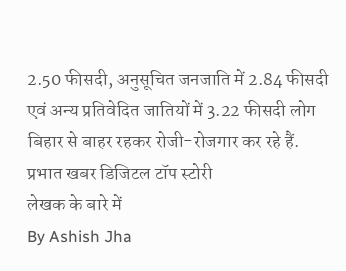2.50 फीसदी, अनुसूचित जनजाति में 2.84 फीसदी एवं अन्य प्रतिवेदित जातियों में 3.22 फीसदी लोग बिहार से बाहर रहकर रोजी-रोजगार कर रहे हैं.
प्रभात खबर डिजिटल टॉप स्टोरी
लेखक के बारे में
By Ashish Jha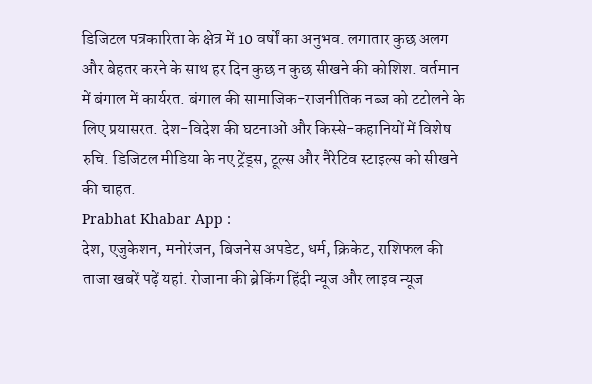डिजिटल पत्रकारिता के क्षेत्र में 10 वर्षों का अनुभव. लगातार कुछ अलग और बेहतर करने के साथ हर दिन कुछ न कुछ सीखने की कोशिश. वर्तमान में बंगाल में कार्यरत. बंगाल की सामाजिक-राजनीतिक नब्ज को टटोलने के लिए प्रयासरत. देश-विदेश की घटनाओं और किस्से-कहानियों में विशेष रुचि. डिजिटल मीडिया के नए ट्रेंड्स, टूल्स और नैरेटिव स्टाइल्स को सीखने की चाहत.
Prabhat Khabar App :
देश, एजुकेशन, मनोरंजन, बिजनेस अपडेट, धर्म, क्रिकेट, राशिफल की ताजा खबरें पढ़ें यहां. रोजाना की ब्रेकिंग हिंदी न्यूज और लाइव न्यूज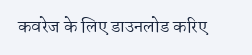कवरेज के लिए डाउनलोड करिए